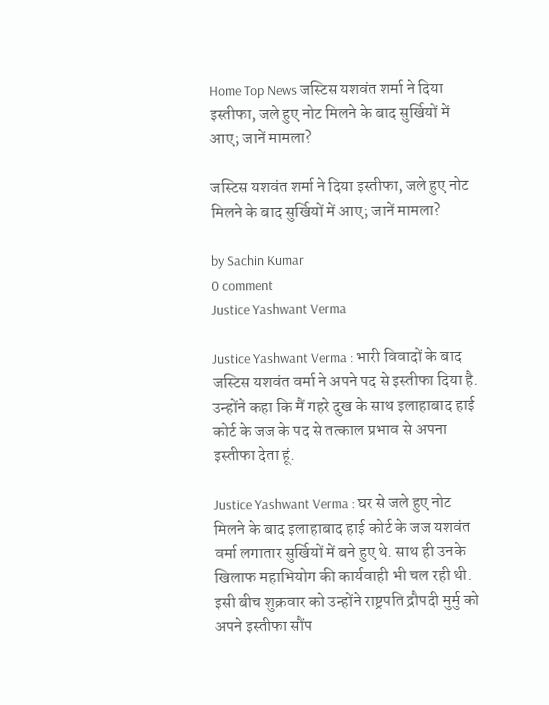Home Top News जस्टिस यशवंत शर्मा ने दिया इस्तीफा, जले हुए नोट मिलने के बाद सुर्खियों में आए; जानें मामला?

जस्टिस यशवंत शर्मा ने दिया इस्तीफा, जले हुए नोट मिलने के बाद सुर्खियों में आए; जानें मामला?

by Sachin Kumar
0 comment
Justice Yashwant Verma

Justice Yashwant Verma : भारी विवादों के बाद जस्टिस यशवंत वर्मा ने अपने पद से इस्तीफा दिया है. उन्होंने कहा कि मैं गहरे दुख के साथ इलाहाबाद हाई कोर्ट के जज के पद से तत्काल प्रभाव से अपना इस्तीफा देता हूं.

Justice Yashwant Verma : घर से जले हुए नोट मिलने के बाद इलाहाबाद हाई कोर्ट के जज यशवंत वर्मा लगातार सुर्खियों में बने हुए थे. साथ ही उनके खिलाफ महाभियोग की कार्यवाही भी चल रही थी. इसी बीच शुक्रवार को उन्होंने राष्ट्रपति द्रौपदी मुर्मु को अपने इस्तीफा सौंप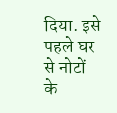दिया. इसे पहले घर से नोटों के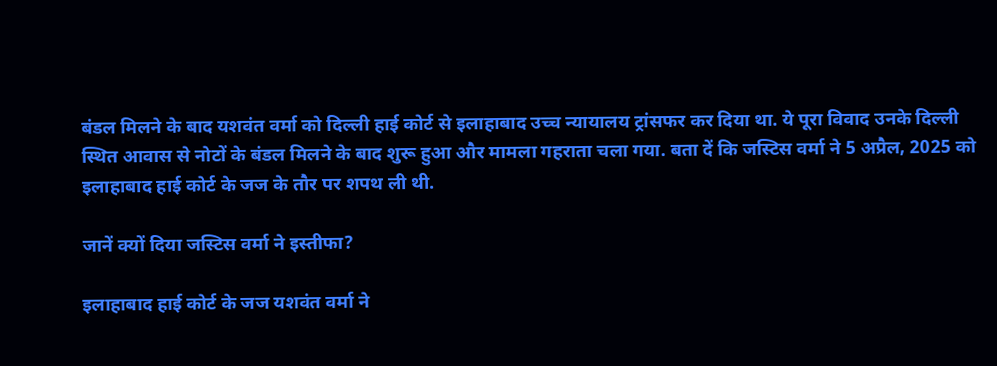बंडल मिलने के बाद यशवंत वर्मा को दिल्ली हाई कोर्ट से इलाहाबाद उच्च न्यायालय ट्रांसफर कर दिया था. ये पूरा विवाद उनके दिल्ली स्थित आवास से नोटों के बंडल मिलने के बाद शुरू हुआ और मामला गहराता चला गया. बता दें कि जस्टिस वर्मा ने 5 अप्रैल, 2025 को इलाहाबाद हाई कोर्ट के जज के तौर पर शपथ ली थी.

जानें क्यों दिया जस्टिस वर्मा ने इस्तीफा?

इलाहाबाद हाई कोर्ट के जज यशवंत वर्मा ने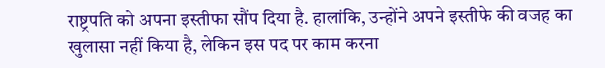राष्ट्रपति को अपना इस्तीफा सौंप दिया है. हालांकि, उन्होंने अपने इस्तीफे की वजह का खुलासा नहीं किया है, लेकिन इस पद पर काम करना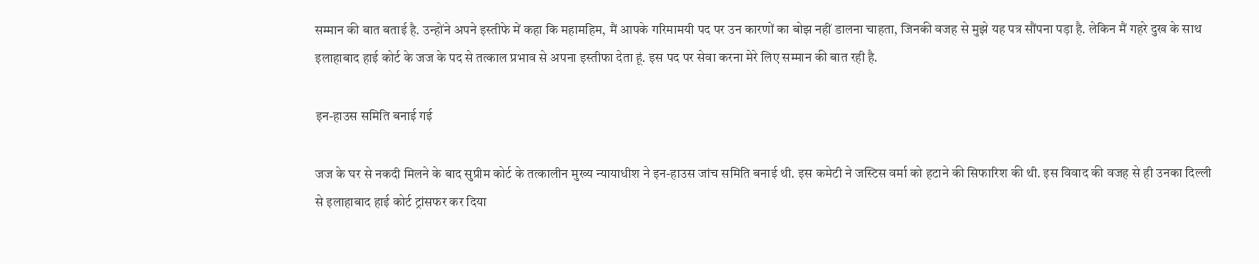सम्मान की बात बताई है. उन्होंने अपने इस्तीफे में कहा कि महामहिम, मैं आपके गरिमामयी पद पर उन कारणों का बोझ नहीं डालना चाहता, जिनकी वजह से मुझे यह पत्र सौंपना पड़ा है. लेकिन मैं गहरे दुख के साथ इलाहाबाद हाई कोर्ट के जज के पद से तत्काल प्रभाव से अपना इस्तीफा देता हूं. इस पद पर सेवा करना मेरे लिए सम्मान की बात रही है.

इन-हाउस समिति बनाई गई

जज के घर से नकदी मिलने के बाद सुप्रीम कोर्ट के तत्कालीन मुख्य न्यायाधीश ने इन-हाउस जांच समिति बनाई थी. इस कमेटी ने जस्टिस वर्मा को हटाने की सिफारिश की थी. इस विवाद की वजह से ही उनका दिल्ली से इलाहाबाद हाई कोर्ट ट्रांसफर कर दिया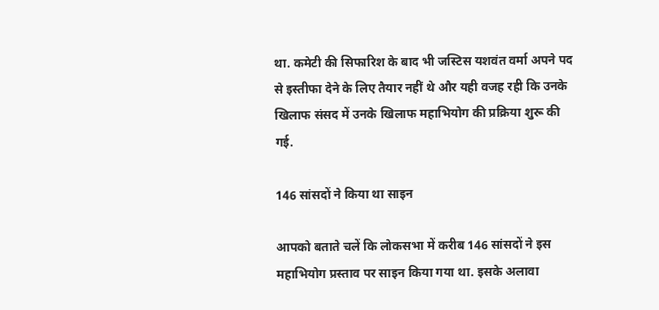था. कमेटी की सिफारिश के बाद भी जस्टिस यशवंत वर्मा अपने पद से इस्तीफा देने के लिए तैयार नहीं थे और यही वजह रही कि उनके खिलाफ संसद में उनके खिलाफ महाभियोग की प्रक्रिया शुरू की गई.

146 सांसदों ने किया था साइन

आपको बताते चलें कि लोकसभा में करीब 146 सांसदों ने इस महाभियोग प्रस्ताव पर साइन किया गया था. इसके अलावा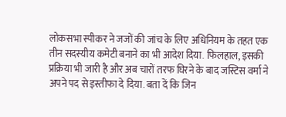लोकसभा स्पीकर ने जजों की जांच के लिए अधिनियम के तहत एक तीन सदस्यीय कमेटी बनाने का भी आदेश दिया. फिलहाल, इसकी प्रक्रिया भी जारी है और अब चारों तरफ घिरने के बाद जस्टिस वर्मा ने अपने पद से इस्तीफा दे दिया. बता दें कि जिन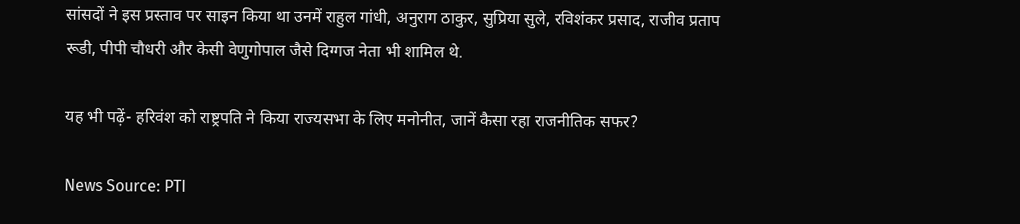सांसदों ने इस प्रस्ताव पर साइन किया था उनमें राहुल गांधी, अनुराग ठाकुर, सुप्रिया सुले, रविशंकर प्रसाद, राजीव प्रताप रूडी, पीपी चौधरी और केसी वेणुगोपाल जैसे दिग्गज नेता भी शामिल थे.

यह भी पढ़ें- हरिवंश को राष्ट्रपति ने किया राज्यसभा के लिए मनोनीत, जानें कैसा रहा राजनीतिक सफर?

News Source: PTI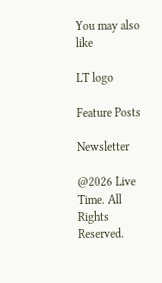You may also like

LT logo

Feature Posts

Newsletter

@2026 Live Time. All Rights Reserved.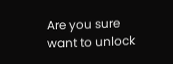Are you sure want to unlock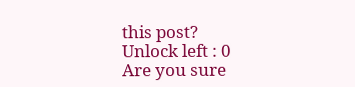this post?
Unlock left : 0
Are you sure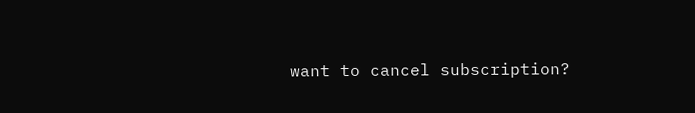want to cancel subscription?